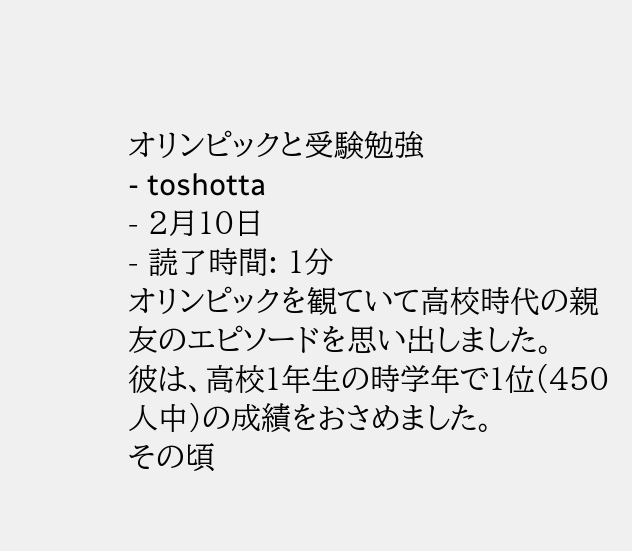オリンピックと受験勉強
- toshotta
- 2月10日
- 読了時間: 1分
オリンピックを観ていて高校時代の親友のエピソードを思い出しました。
彼は、高校1年生の時学年で1位(450人中)の成績をおさめました。
その頃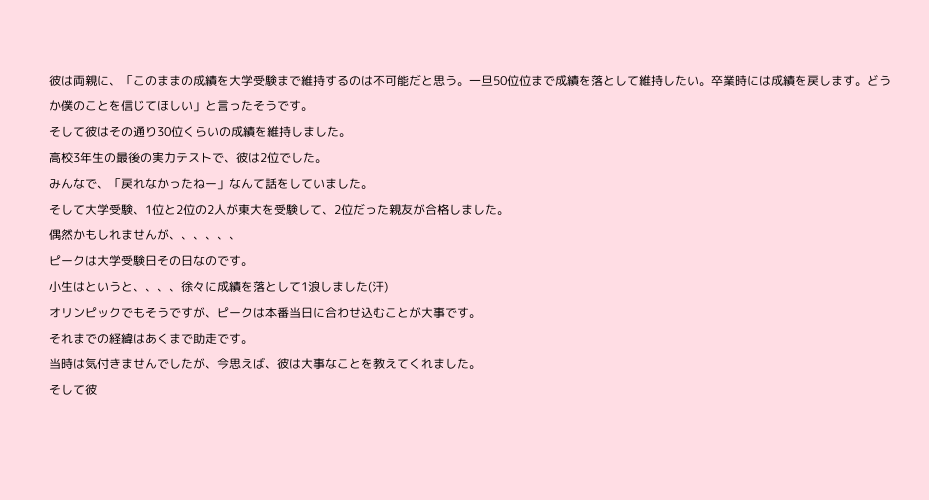彼は両親に、「このままの成績を大学受験まで維持するのは不可能だと思う。一旦50位位まで成績を落として維持したい。卒業時には成績を戻します。どうか僕のことを信じてほしい」と言ったそうです。
そして彼はその通り30位くらいの成績を維持しました。
高校3年生の最後の実力テストで、彼は2位でした。
みんなで、「戻れなかったねー」なんて話をしていました。
そして大学受験、1位と2位の2人が東大を受験して、2位だった親友が合格しました。
偶然かもしれませんが、、、、、、
ピークは大学受験日その日なのです。
小生はというと、、、、徐々に成績を落として1浪しました(汗)
オリンピックでもそうですが、ピークは本番当日に合わせ込むことが大事です。
それまでの経緯はあくまで助走です。
当時は気付きませんでしたが、今思えば、彼は大事なことを教えてくれました。
そして彼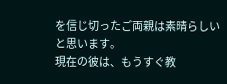を信じ切ったご両親は素晴らしいと思います。
現在の彼は、もうすぐ教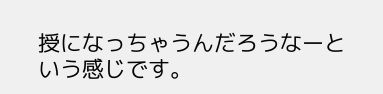授になっちゃうんだろうなーという感じです。